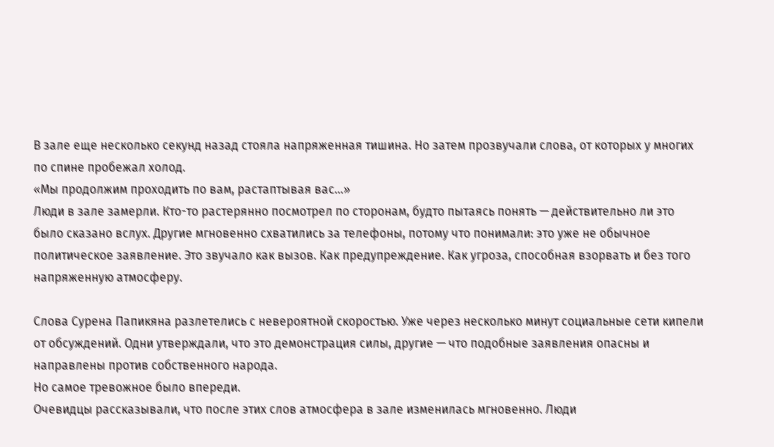В зале еще несколько секунд назад стояла напряженная тишина. Но затем прозвучали слова, от которых у многих по спине пробежал холод.
«Мы продолжим проходить по вам, растаптывая вас…»
Люди в зале замерли. Кто-то растерянно посмотрел по сторонам, будто пытаясь понять — действительно ли это было сказано вслух. Другие мгновенно схватились за телефоны, потому что понимали: это уже не обычное политическое заявление. Это звучало как вызов. Как предупреждение. Как угроза, способная взорвать и без того напряженную атмосферу.

Слова Сурена Папикяна разлетелись с невероятной скоростью. Уже через несколько минут социальные сети кипели от обсуждений. Одни утверждали, что это демонстрация силы, другие — что подобные заявления опасны и направлены против собственного народа.
Но самое тревожное было впереди.
Очевидцы рассказывали, что после этих слов атмосфера в зале изменилась мгновенно. Люди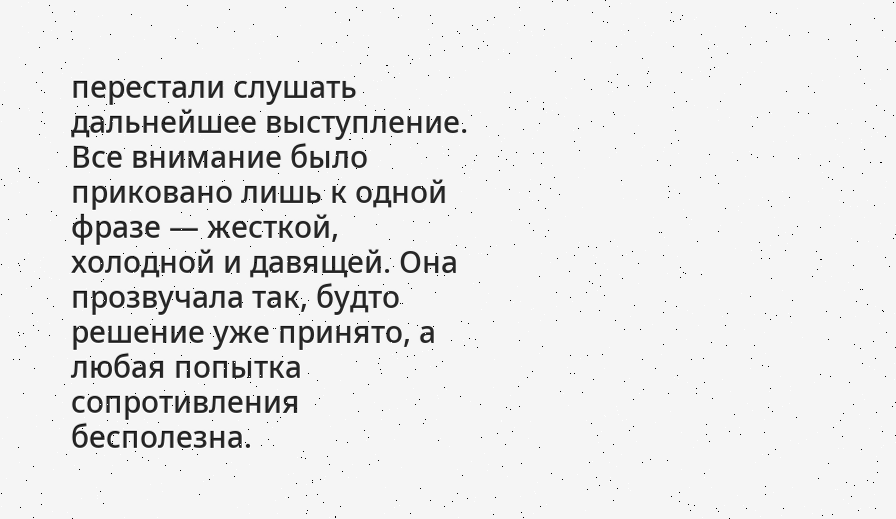перестали слушать дальнейшее выступление. Все внимание было приковано лишь к одной фразе — жесткой, холодной и давящей. Она прозвучала так, будто решение уже принято, а любая попытка сопротивления бесполезна.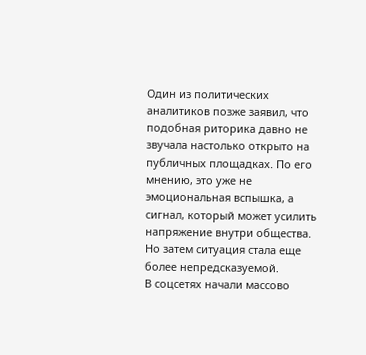Один из политических аналитиков позже заявил, что подобная риторика давно не звучала настолько открыто на публичных площадках. По его мнению, это уже не эмоциональная вспышка, а сигнал, который может усилить напряжение внутри общества.
Но затем ситуация стала еще более непредсказуемой.
В соцсетях начали массово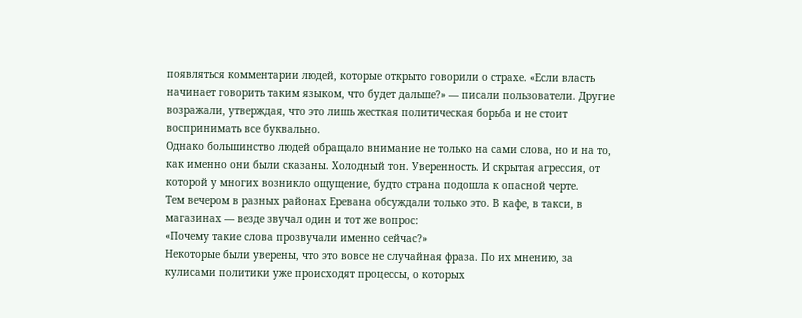появляться комментарии людей, которые открыто говорили о страхе. «Если власть начинает говорить таким языком, что будет дальше?» — писали пользователи. Другие возражали, утверждая, что это лишь жесткая политическая борьба и не стоит воспринимать все буквально.
Однако большинство людей обращало внимание не только на сами слова, но и на то, как именно они были сказаны. Холодный тон. Уверенность. И скрытая агрессия, от которой у многих возникло ощущение, будто страна подошла к опасной черте.
Тем вечером в разных районах Еревана обсуждали только это. В кафе, в такси, в магазинах — везде звучал один и тот же вопрос:
«Почему такие слова прозвучали именно сейчас?»
Некоторые были уверены, что это вовсе не случайная фраза. По их мнению, за кулисами политики уже происходят процессы, о которых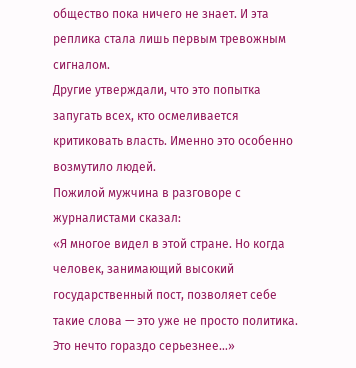общество пока ничего не знает. И эта реплика стала лишь первым тревожным сигналом.
Другие утверждали, что это попытка запугать всех, кто осмеливается критиковать власть. Именно это особенно возмутило людей.
Пожилой мужчина в разговоре с журналистами сказал:
«Я многое видел в этой стране. Но когда человек, занимающий высокий государственный пост, позволяет себе такие слова — это уже не просто политика. Это нечто гораздо серьезнее…»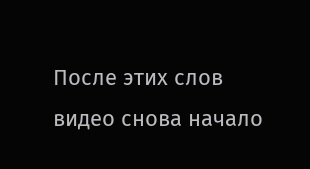После этих слов видео снова начало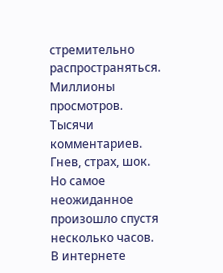стремительно распространяться. Миллионы просмотров. Тысячи комментариев. Гнев, страх, шок.
Но самое неожиданное произошло спустя несколько часов.
В интернете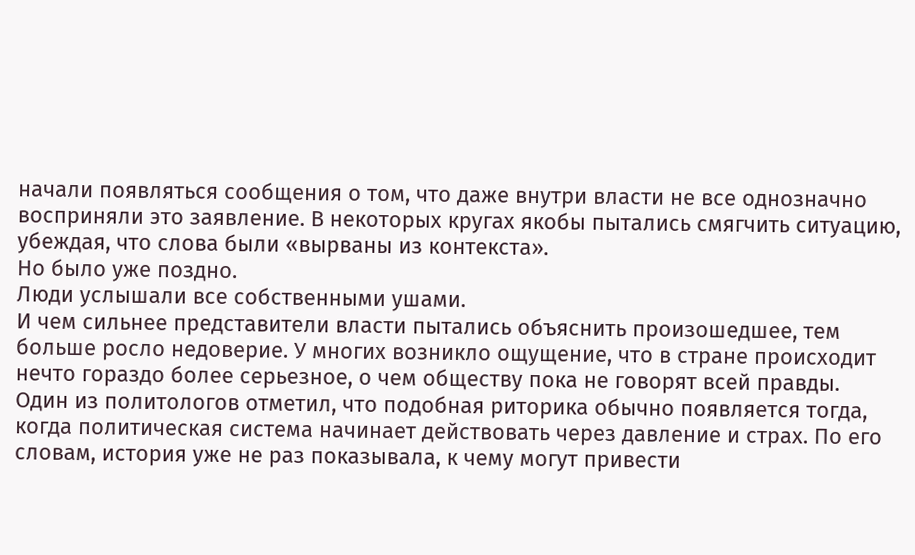начали появляться сообщения о том, что даже внутри власти не все однозначно восприняли это заявление. В некоторых кругах якобы пытались смягчить ситуацию, убеждая, что слова были «вырваны из контекста».
Но было уже поздно.
Люди услышали все собственными ушами.
И чем сильнее представители власти пытались объяснить произошедшее, тем больше росло недоверие. У многих возникло ощущение, что в стране происходит нечто гораздо более серьезное, о чем обществу пока не говорят всей правды.
Один из политологов отметил, что подобная риторика обычно появляется тогда, когда политическая система начинает действовать через давление и страх. По его словам, история уже не раз показывала, к чему могут привести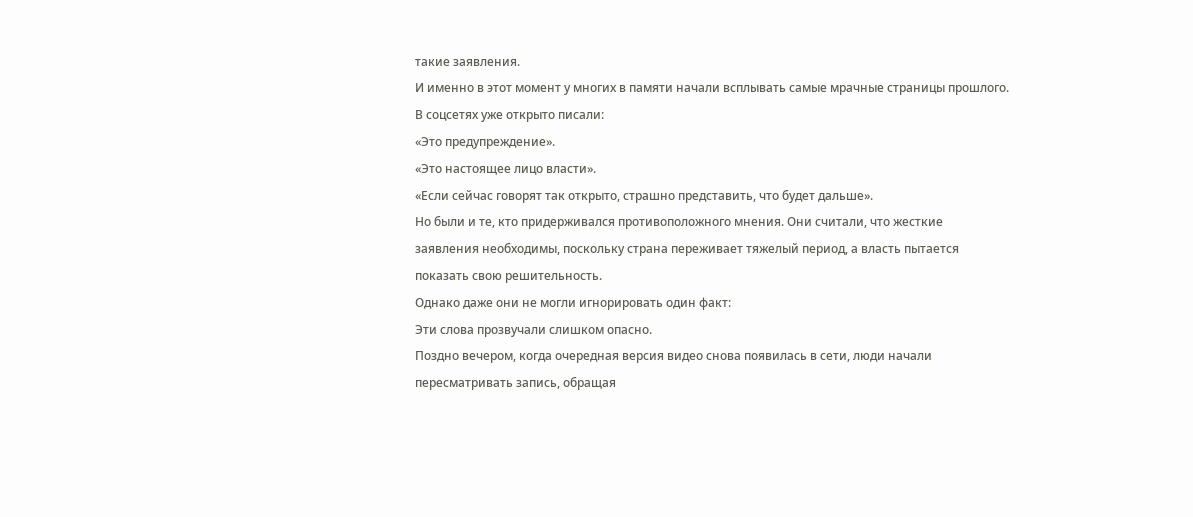такие заявления.
И именно в этот момент у многих в памяти начали всплывать самые мрачные страницы прошлого.
В соцсетях уже открыто писали:
«Это предупреждение».
«Это настоящее лицо власти».
«Если сейчас говорят так открыто, страшно представить, что будет дальше».
Но были и те, кто придерживался противоположного мнения. Они считали, что жесткие заявления необходимы, поскольку страна переживает тяжелый период, а власть пытается показать свою решительность.
Однако даже они не могли игнорировать один факт:
Эти слова прозвучали слишком опасно.
Поздно вечером, когда очередная версия видео снова появилась в сети, люди начали пересматривать запись, обращая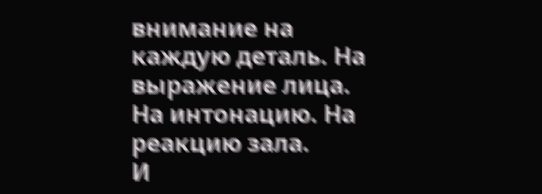внимание на каждую деталь. На выражение лица. На интонацию. На реакцию зала.
И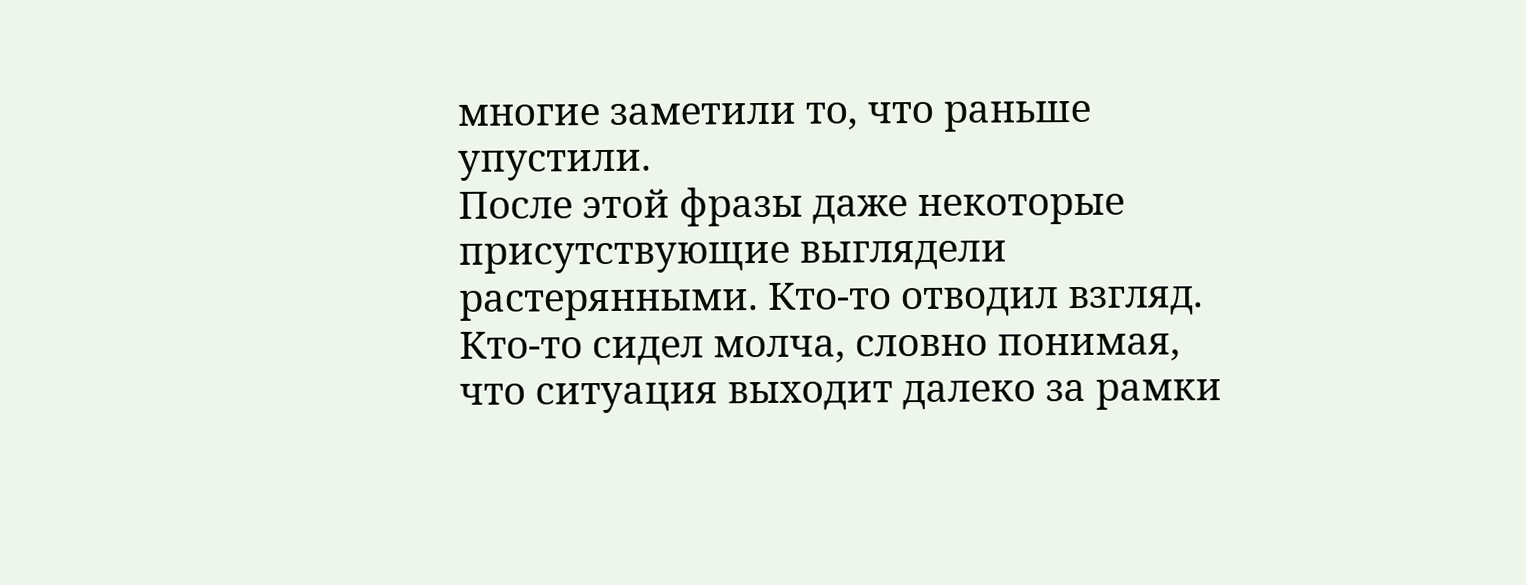многие заметили то, что раньше упустили.
После этой фразы даже некоторые присутствующие выглядели растерянными. Кто-то отводил взгляд. Кто-то сидел молча, словно понимая, что ситуация выходит далеко за рамки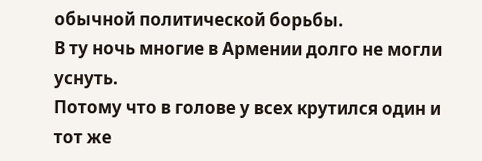обычной политической борьбы.
В ту ночь многие в Армении долго не могли уснуть.
Потому что в голове у всех крутился один и тот же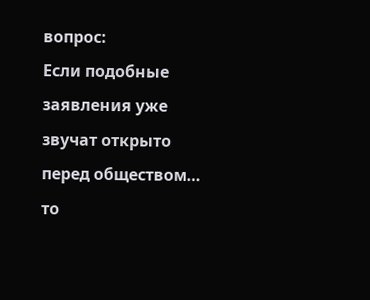вопрос:
Если подобные заявления уже звучат открыто перед обществом… то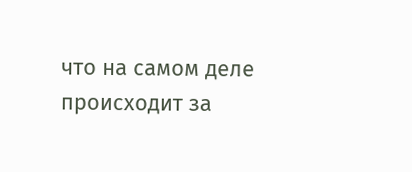что на самом деле происходит за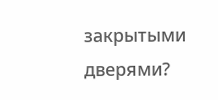закрытыми дверями?